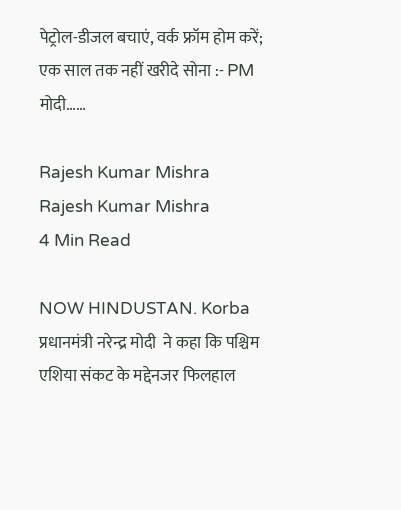पेट्रोल-डीजल बचाएं, वर्क फ्रॉम होम करें; एक साल तक नहीं खरीदे सोना :- PM मोदी……

Rajesh Kumar Mishra
Rajesh Kumar Mishra
4 Min Read

NOW HINDUSTAN. Korba  प्रधानमंत्री नरेन्द्र मोदी  ने कहा कि पश्चिम एशिया संकट के मद्देनजर फिलहाल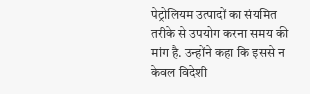पेट्रोलियम उत्पादों का संयमित तरीके से उपयोग करना समय की मांग है. उन्होंने कहा कि इससे न केवल विदेशी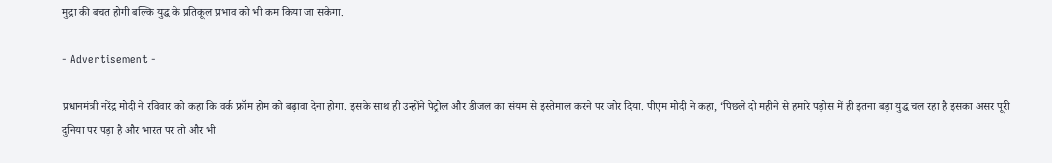मुद्रा की बचत होगी बल्कि युद्ध के प्रतिकूल प्रभाव को भी कम किया जा सकेगा.

- Advertisement -

प्रधानमंत्री नरेंद्र मोदी ने रविवार को कहा कि वर्क फ्रॉम होम को बढ़ावा देना होगा. इसके साथ ही उन्होंने पेट्रोल और डीजल का संयम से इस्तेमाल करने पर जोर दिया. पीएम मोदी ने कहा, ‘पिछले दो महीने से हमारे पड़ोस में ही इतना बड़ा युद्ध चल रहा है इसका असर पूरी दुनिया पर पड़ा है और भारत पर तो और भी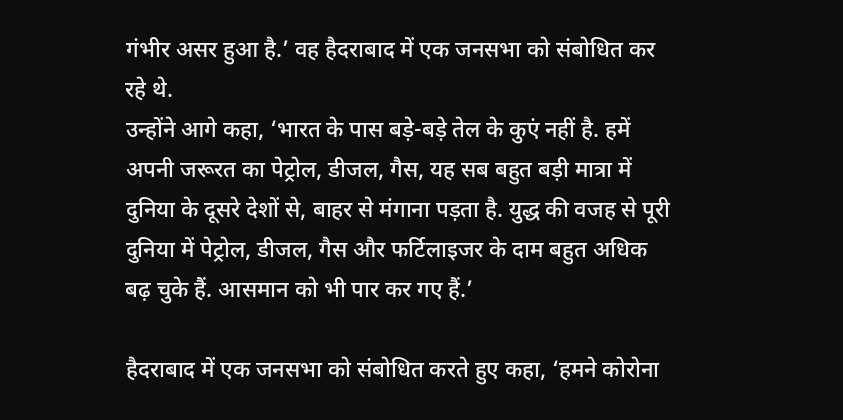गंभीर असर हुआ है.’ वह हैदराबाद में एक जनसभा को संबोधित कर रहे थे.
उन्होंने आगे कहा, ‘भारत के पास बड़े-बड़े तेल के कुएं नहीं है. हमें अपनी जरूरत का पेट्रोल, डीजल, गैस, यह सब बहुत बड़ी मात्रा में दुनिया के दूसरे देशों से, बाहर से मंगाना पड़ता है. युद्ध की वजह से पूरी दुनिया में पेट्रोल, डीजल, गैस और फर्टिलाइजर के दाम बहुत अधिक बढ़ चुके हैं. आसमान को भी पार कर गए हैं.’

हैदराबाद में एक जनसभा को संबोधित करते हुए कहा, ‘हमने कोरोना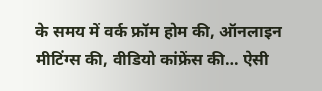के समय में वर्क फ्रॉम होम की, ऑनलाइन मीटिंग्स की, वीडियो कांफ्रेंस की… ऐसी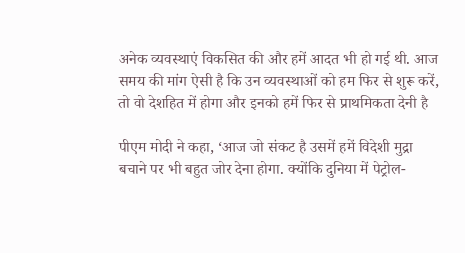अनेक व्यवस्थाएं विकसित की और हमें आदत भी हो गई थी. आज समय की मांग ऐसी है कि उन व्यवस्थाओं को हम फिर से शुरू करें, तो वो देशहित में होगा और इनको हमें फिर से प्राथमिकता देनी है

पीएम मोदी ने कहा, ‘आज जो संकट है उसमें हमें विदेशी मुद्रा बचाने पर भी बहुत जोर देना होगा. क्योंकि दुनिया में पेट्रोल-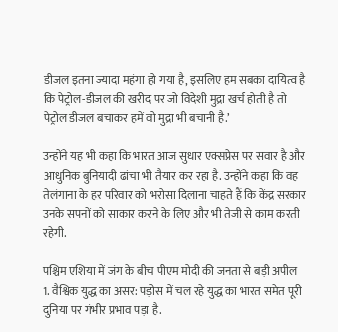डीजल इतना ज्यादा महंगा हो गया है, इसलिए हम सबका दायित्व है कि पेट्रोल-डीजल की खरीद पर जो विदेशी मुद्रा खर्च होती है तो पेट्रोल डीजल बचाकर हमें वो मुद्रा भी बचानी है.’

उन्होंने यह भी कहा कि भारत आज सुधार एक्सप्रेस पर सवार है और आधुनिक बुनियादी ढांचा भी तैयार कर रहा है. उन्होंने कहा कि वह तेलंगाना के हर परिवार को भरोसा दिलाना चाहते हैं कि केंद्र सरकार उनके सपनों को साकार करने के लिए और भी तेजी से काम करती रहेगी.

पश्चिम एशिया में जंग के बीच पीएम मोदी की जनता से बड़ी अपील
1. वैश्विक युद्ध का असर: पड़ोस में चल रहे युद्ध का भारत समेत पूरी दुनिया पर गंभीर प्रभाव पड़ा है.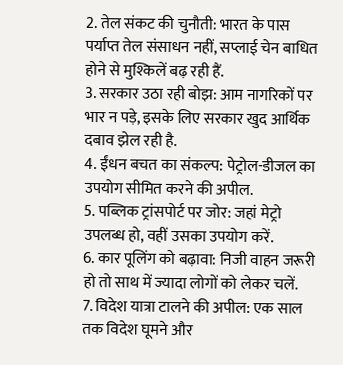2. तेल संकट की चुनौती: भारत के पास पर्याप्त तेल संसाधन नहीं, सप्लाई चेन बाधित होने से मुश्किलें बढ़ रही हैं.
3. सरकार उठा रही बोझ: आम नागरिकों पर भार न पड़े, इसके लिए सरकार खुद आर्थिक दबाव झेल रही है.
4. ईंधन बचत का संकल्प: पेट्रोल-डीजल का उपयोग सीमित करने की अपील.
5. पब्लिक ट्रांसपोर्ट पर जोर: जहां मेट्रो उपलब्ध हो, वहीं उसका उपयोग करें.
6. कार पूलिंग को बढ़ावा: निजी वाहन जरूरी हो तो साथ में ज्यादा लोगों को लेकर चलें.
7. विदेश यात्रा टालने की अपील: एक साल तक विदेश घूमने और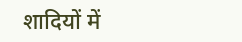शादियों में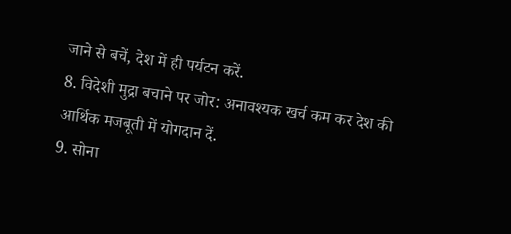जाने से बचें, देश में ही पर्यटन करें.
8. विदेशी मुद्रा बचाने पर जोर: अनावश्यक खर्च कम कर देश की आर्थिक मजबूती में योगदान दें.
9. सोना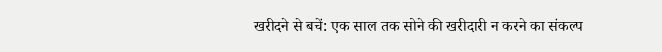खरीदने से बचें: एक साल तक सोने की खरीदारी न करने का संकल्प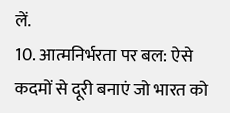लें.
10. आत्मनिर्भरता पर बल: ऐसे कदमों से दूरी बनाएं जो भारत को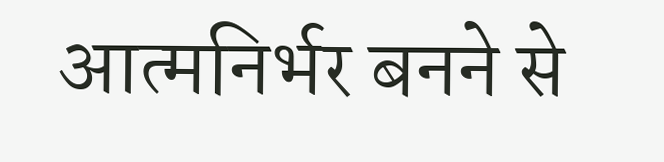आत्मनिर्भर बनने से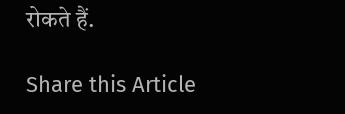रोकते हैं.

Share this Article